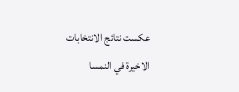عكست نتائج الانتخابات الاخيرة في النمسا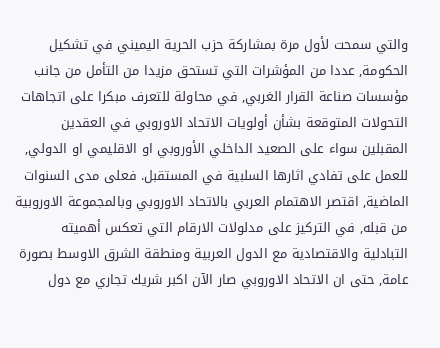والتي سمحت لأول مرة بمشاركة حزب الحرية اليميني في تشكيل الحكومة, عددا من المؤشرات التي تستحق مزيدا من التأمل من جانب مؤسسات صناعة القرار الغربي, في محاولة للتعرف مبكرا على اتجاهات التحولات المتوقعة بشأن أولويات الاتحاد الاوروبي في العقدين المقبلين سواء على الصعيد الداخلي الأوروبي او الاقليمي او الدولي, للعمل على تفادي اثارها السلبية في المستقبل. فعلى مدى السنوات الماضية, اقتصر الاهتمام العربي بالاتحاد الاوروبي وبالمجموعة الاوروبية من قبله, في التركيز على مدلولات الارقام التي تعكس أهميته التبادلية والاقتصادية مع الدول العربية ومنطقة الشرق الاوسط بصورة عامة, حتى ان الاتحاد الاوروبي صار الآن اكبر شريك تجاري مع دول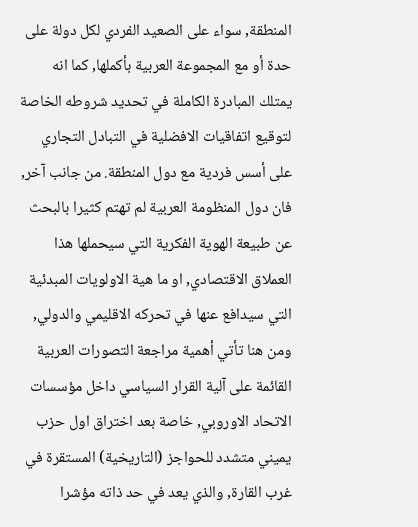المنطقة, سواء على الصعيد الفردي لكل دولة على حدة أو مع المجموعة العربية بأكملها, كما انه يمتلك المبادرة الكاملة في تحديد شروطه الخاصة لتوقيع اتفاقيات الافضلية في التبادل التجاري على أسس فردية مع دول المنطقة. من جانب آخر, فان دول المنظومة العربية لم تهتم كثيرا بالبحث عن طبيعة الهوية الفكرية التي سيحملها هذا العملاق الاقتصادي, او ما هية الاولويات المبدئية التي سيدافع عنها في تحركه الاقليمي والدولي, ومن هنا تأتي أهمية مراجعة التصورات العربية القائمة على آلية القرار السياسي داخل مؤسسات الاتحاد الاوروبي, خاصة بعد اختراق اول حزب يميني متشدد للحواجز (التاريخية) المستقرة في غرب القارة, والذي يعد في حد ذاته مؤشرا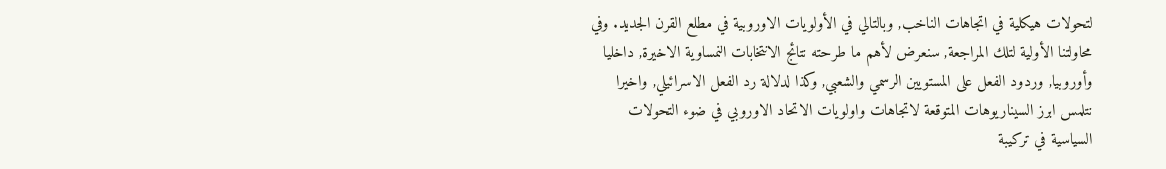لتحولات هيكلية في اتجاهات الناخب, وبالتالي في الأولويات الاوروبية في مطلع القرن الجديد. وفي محاولتنا الأولية لتلك المراجعة, سنعرض لأهم ما طرحته نتائج الانتخابات النمساوية الاخيرة, داخليا وأوروبيا, وردود الفعل على المستويين الرسمي والشعبي, وكذا لدلالة رد الفعل الاسرائيلي, واخيرا نتلمس ابرز السيناريوهات المتوقعة لاتجاهات واولويات الاتحاد الاوروبي في ضوء التحولات السياسية في تركيبة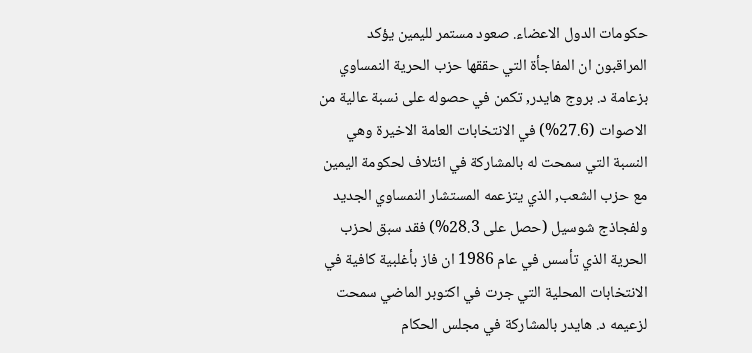حكومات الدول الاعضاء. صعود مستمر لليمين يؤكد المراقبون ان المفاجأة التي حققها حزب الحرية النمساوي بزعامة د. بروج هايدر, تكمن في حصوله على نسبة عالية من الاصوات (27.6%) في الانتخابات العامة الاخيرة وهي النسبة التي سمحت له بالمشاركة في ائتلاف لحكومة اليمين مع حزب الشعب, الذي يتزعمه المستشار النمساوي الجديد ولفجاذج شوسيل (حصل على 28.3%) فقد سبق لحزب الحرية الذي تأسس في عام 1986 ان فاز بأغلبية كافية في الانتخابات المحلية التي جرت في اكتوبر الماضي سمحت لزعيمه د. هايدر بالمشاركة في مجلس الحكام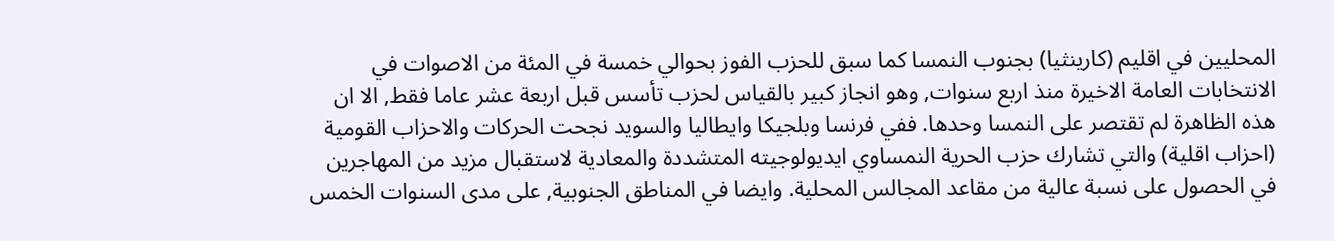المحليين في اقليم (كارينثيا) بجنوب النمسا كما سبق للحزب الفوز بحوالي خمسة في المئة من الاصوات في الانتخابات العامة الاخيرة منذ اربع سنوات, وهو انجاز كبير بالقياس لحزب تأسس قبل اربعة عشر عاما فقط, الا ان هذه الظاهرة لم تقتصر على النمسا وحدها. ففي فرنسا وبلجيكا وايطاليا والسويد نجحت الحركات والاحزاب القومية (احزاب اقلية) والتي تشارك حزب الحرية النمساوي ايديولوجيته المتشددة والمعادية لاستقبال مزيد من المهاجرين في الحصول على نسبة عالية من مقاعد المجالس المحلية. وايضا في المناطق الجنوبية, على مدى السنوات الخمس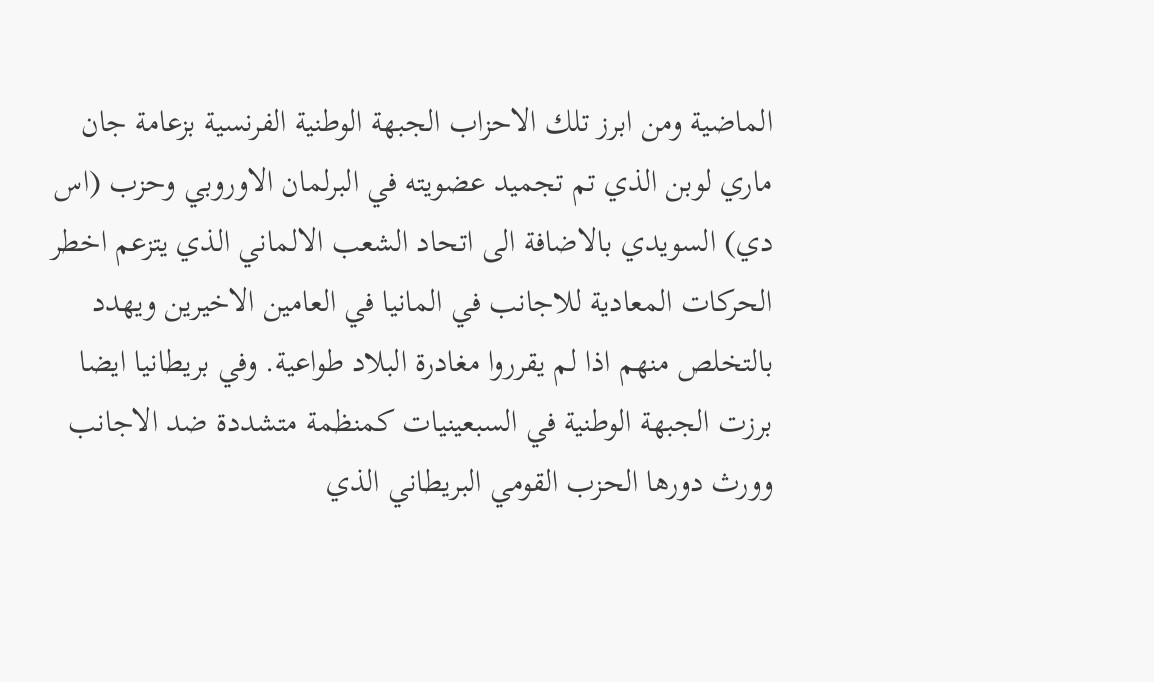الماضية ومن ابرز تلك الاحزاب الجبهة الوطنية الفرنسية بزعامة جان ماري لوبن الذي تم تجميد عضويته في البرلمان الاوروبي وحزب (اس دي) السويدي بالاضافة الى اتحاد الشعب الالماني الذي يتزعم اخطر الحركات المعادية للاجانب في المانيا في العامين الاخيرين ويهدد بالتخلص منهم اذا لم يقرروا مغادرة البلاد طواعية. وفي بريطانيا ايضا برزت الجبهة الوطنية في السبعينيات كمنظمة متشددة ضد الاجانب وورث دورها الحزب القومي البريطاني الذي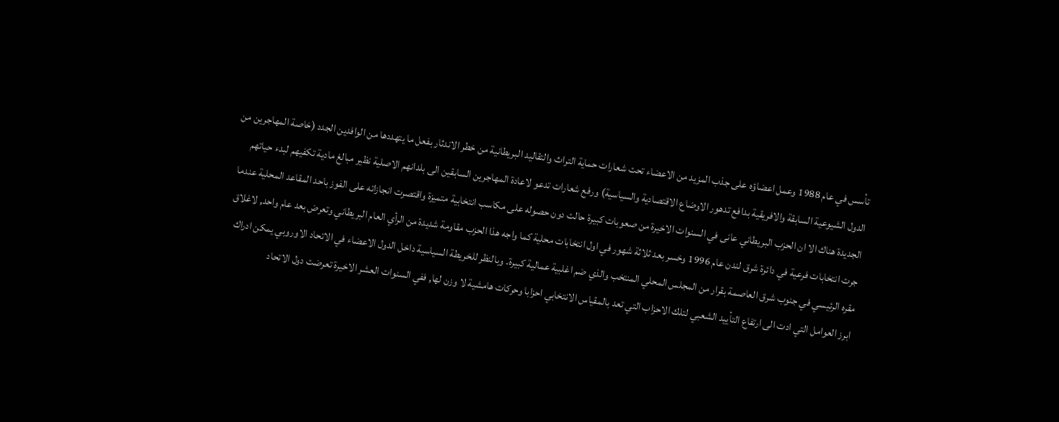تأسس في عام 1988 وعمل اعضاؤه على جذب المزيد من الاعضاء تحت شعارات حماية التراث والتقاليد البريطانية من خطر الاندثار بفعل ما يتهددها من الوافدين الجدد (خاصة المهاجرين من الدول الشيوعية السابقة والافريقية بدافع تدهور الاوضاع الاقتصادية والسياسية) ورفع شعارات تدعو لاعادة المهاجرين السابقين الى بلدانهم الاصلية نظير مبالغ مادية تكفيهم لبدء حياتهم الجديدة هناك الا ان الحزب البريطاني عانى في السنوات الاخيرة من صعوبات كبيرة حالت دون حصوله على مكاسب انتخابية متميزة واقتصرت انجازاته على الفوز باحد المقاعد المحلية عندما جرت انتخابات فرعية في دائرة شرق لندن عام 1996 وخسر بعد ثلاثة شهور في اول انتخابات محلية كما واجه هذا الحزب مقاومة شديدة من الرأي العام البريطاني وتعرض بعد عام واحد, لاغلاق مقره الرئيسي في جنوب شرق العاصمة بقرار من المجلس المحلي المنتخب والذي ضم اغلبية عمالية كبيرة. وبالنظر للخريطة السياسية داخل الدول الاعضاء في الاتحاد الاوروبي يمكن ادراك ابرز العوامل التي ادت الى ارتفاع التأييد الشعبي لتلك الاحزاب التي تعد بالمقياس الانتخابي احزابا وحركات هامشية لا وزن لها, ففي السنوات العشر الاخيرة تعرضت دول الاتحاد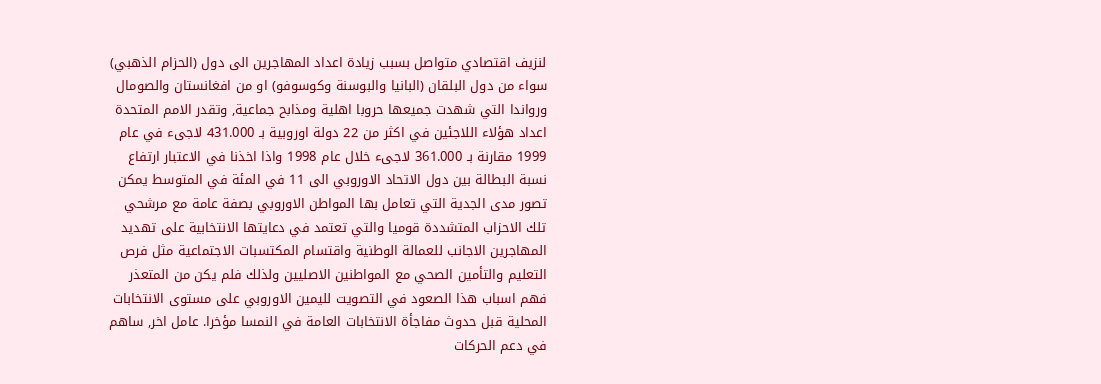لنزيف اقتصادي متواصل بسبب زيادة اعداد المهاجرين الى دول (الحزام الذهبي) سواء من دول البلقان (البانيا والبوسنة وكوسوفو) او من افغانستان والصومال ورواندا التي شهدت جميعها حروبا اهلية ومذابح جماعية, وتقدر الامم المتحدة اعداد هؤلاء اللاجئين في اكثر من 22 دولة اوروبية بـ 431.000 لاجىء في عام 1999 مقارنة بـ 361.000 لاجىء خلال عام 1998 واذا اخذنا في الاعتبار ارتفاع نسبة البطالة بين دول الاتحاد الاوروبي الى 11 في المئة في المتوسط يمكن تصور مدى الجدية التي تعامل بها المواطن الاوروبي بصفة عامة مع مرشحي تلك الاحزاب المتشددة قوميا والتي تعتمد في دعايتها الانتخابية على تهديد المهاجرين الاجانب للعمالة الوطنية واقتسام المكتسبات الاجتماعية مثل فرص التعليم والتأمين الصحي مع المواطنين الاصليين ولذلك فلم يكن من المتعذر فهم اسباب هذا الصعود في التصويت لليمين الاوروبي على مستوى الانتخابات المحلية قبل حدوث مفاجأة الانتخابات العامة في النمسا مؤخرا. عامل اخر, ساهم في دعم الحركات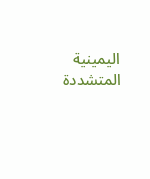اليمينية المتشددة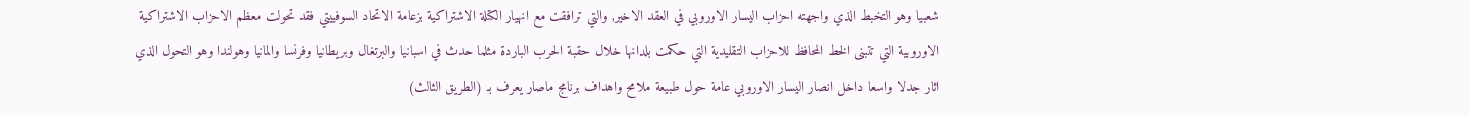شعبيا وهو التخبط الذي واجهته احزاب اليسار الاوروبي في العقد الاخير, والتي ترافقت مع انهيار الكتلة الاشتراكية بزعامة الاتحاد السوفييتي فقد تحولت معظم الاحزاب الاشتراكية الاوروبية التي تتبنى الخط المحافظ للاحزاب التقليدية التي حكمت بلدانها خلال حقبة الحرب الباردة مثلما حدث في اسبانيا والبرتغال وبريطانيا وفرنسا والمانيا وهولندا وهو التحول الذي اثار جدلا واسعا داخل انصار اليسار الاوروبي عامة حول طبيعة ملامح واهداف برنامج ماصار يعرف بـ (الطريق الثالث)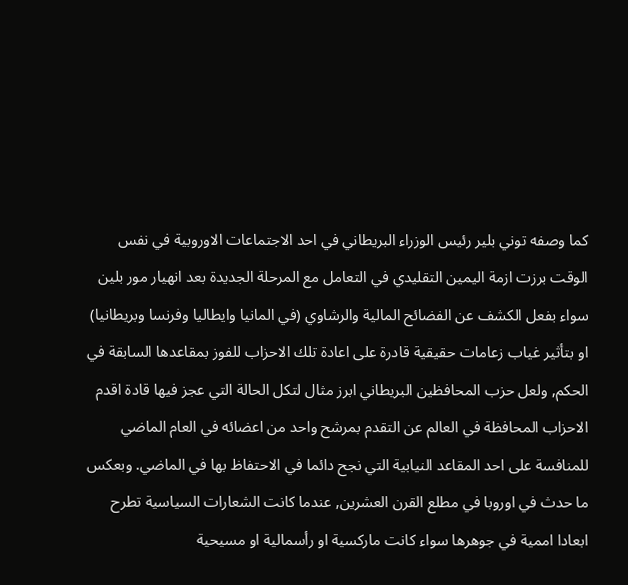كما وصفه توني بلير رئيس الوزراء البريطاني في احد الاجتماعات الاوروبية في نفس الوقت برزت ازمة اليمين التقليدي في التعامل مع المرحلة الجديدة بعد انهيار مور بلين سواء بفعل الكشف عن الفضائح المالية والرشاوي (في المانيا وايطاليا وفرنسا وبريطانيا) او بتأثير غياب زعامات حقيقية قادرة على اعادة تلك الاحزاب للفوز بمقاعدها السابقة في الحكم, ولعل حزب المحافظين البريطاني ابرز مثال لتكل الحالة التي عجز فيها قادة اقدم الاحزاب المحافظة في العالم عن التقدم بمرشح واحد من اعضائه في العام الماضي للمنافسة على احد المقاعد النيابية التي نجح دائما في الاحتفاظ بها في الماضي. وبعكس ما حدث في اوروبا في مطلع القرن العشرين, عندما كانت الشعارات السياسية تطرح ابعادا اممية في جوهرها سواء كانت ماركسية او رأسمالية او مسيحية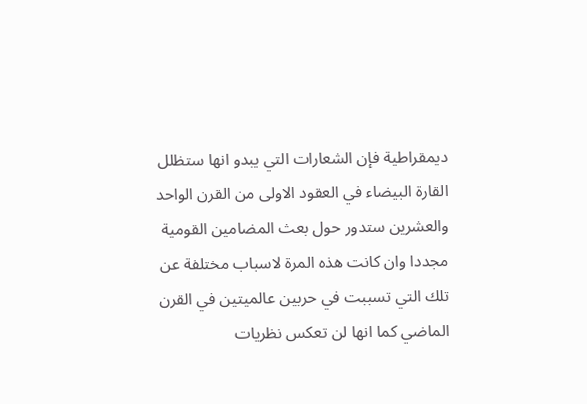ديمقراطية فإن الشعارات التي يبدو انها ستظلل القارة البيضاء في العقود الاولى من القرن الواحد والعشرين ستدور حول بعث المضامين القومية مجددا وان كانت هذه المرة لاسباب مختلفة عن تلك التي تسببت في حربين عالميتين في القرن الماضي كما انها لن تعكس نظريات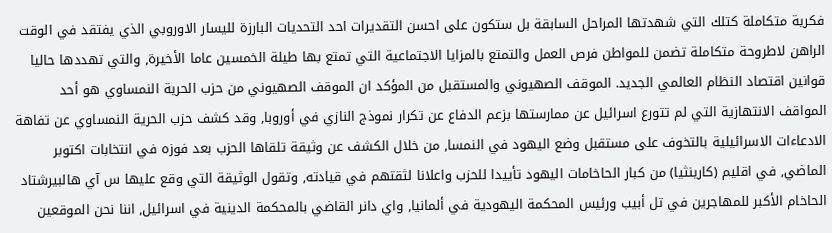فكرية متكاملة كتلك التي شهدتها المراحل السابقة بل ستكون على احسن التقديرات احد التحديات البارزة لليسار الاوروبي الذي يفتقد في الوقت الراهن لاطروحة متكاملة تضمن للمواطن فرص العمل والتمتع بالمزايا الاجتماعية التي تمتع بها طيلة الخمسين عاما الأخيرة, والتي تهددها حاليا قوانين اقتصاد النظام العالمي الجديد. الموقف الصهيوني والمستقبل من المؤكد ان الموقف الصهيوني من حزب الحرية النمساوي هو أحد المواقف الانتهازية التي لم تتورع اسرائيل عن ممارستها بزعم الدفاع عن تكرار نموذج النازي في أوروبا, وقد كشف حزب الحرية النمساوي عن تفاهة الادعاءات الاسرائيلية بالتخوف على مستقبل وضع اليهود في النمسا, من خلال الكشف عن وثيقة تلقاها الحزب بعد فوزه في انتخابات اكتوبر الماضي, في اقليم (كارينثيا) من كبار الحاخامات اليهود تأييدا للحزب واعلانا لثقتهم في قيادته, وتقول الوثيقة التي وقع عليها س آي هالبيرشتاد الحاخام الأكبر للمهاجرين في تل أبيب ورئيس المحكمة اليهودية في ألمانيا, واي دانر القاضي بالمحكمة الدينية في اسرائيل, اننا نحن الموقعين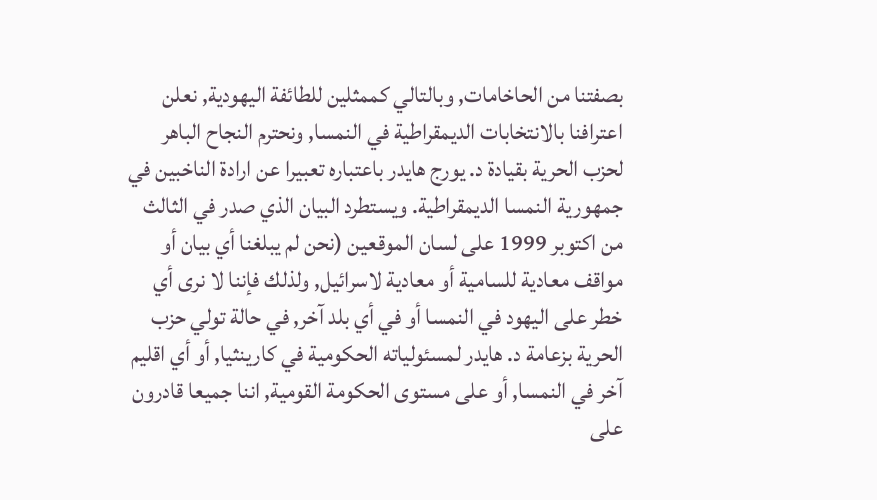بصفتنا من الحاخامات, وبالتالي كممثلين للطائفة اليهودية, نعلن اعترافنا بالانتخابات الديمقراطية في النمسا, ونحترم النجاح الباهر لحزب الحرية بقيادة د. يورج هايدر باعتباره تعبيرا عن ارادة الناخبين في جمهورية النمسا الديمقراطية. ويستطرد البيان الذي صدر في الثالث من اكتوبر 1999 على لسان الموقعين (نحن لم يبلغنا أي بيان أو مواقف معادية للسامية أو معادية لاسرائيل, ولذلك فإننا لا نرى أي خطر على اليهود في النمسا أو في أي بلد آخر, في حالة تولي حزب الحرية بزعامة د. هايدر لمسئولياته الحكومية في كارينثيا, أو أي اقليم آخر في النمسا, أو على مستوى الحكومة القومية, اننا جميعا قادرون على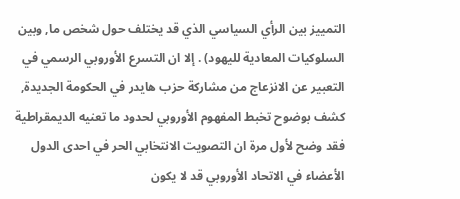التمييز بين الرأي السياسي الذي قد يختلف حول شخص ما, وبين السلوكيات المعادية لليهود) . إلا ان التسرع الأوروبي الرسمي في التعبير عن الانزعاج من مشاركة حزب هايدر في الحكومة الجديدة, كشف بوضوح تخبط المفهوم الأوروبي لحدود ما تعنيه الديمقراطية فقد وضح لأول مرة ان التصويت الانتخابي الحر في احدى الدول الأعضاء في الاتحاد الأوروبي قد لا يكون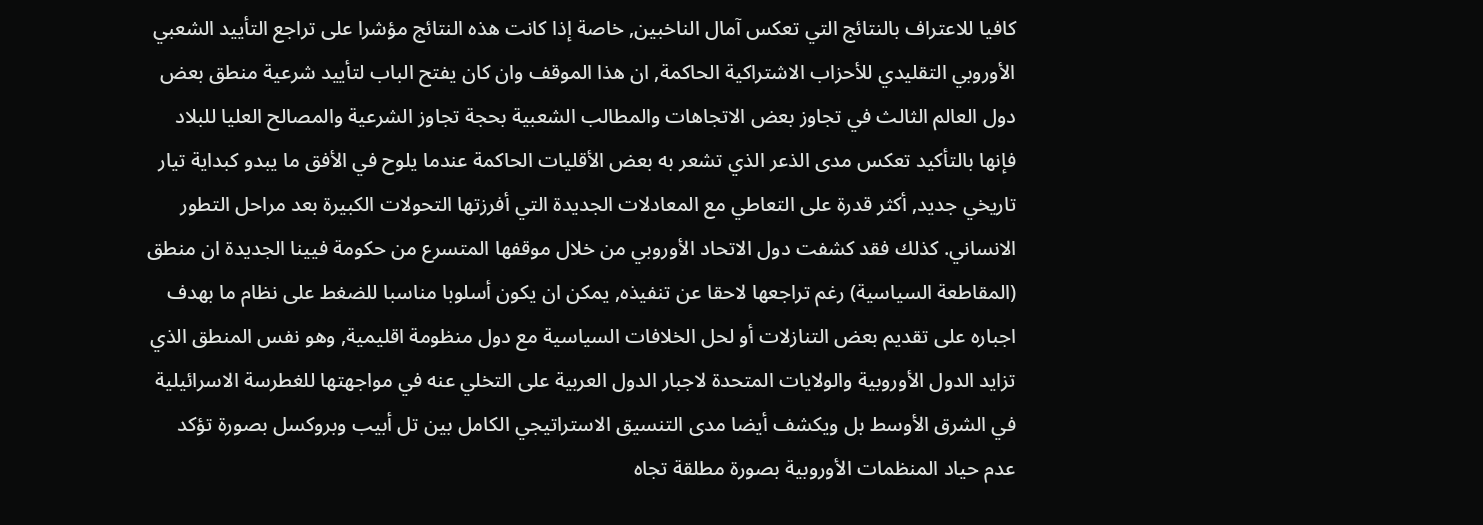كافيا للاعتراف بالنتائج التي تعكس آمال الناخبين, خاصة إذا كانت هذه النتائج مؤشرا على تراجع التأييد الشعبي الأوروبي التقليدي للأحزاب الاشتراكية الحاكمة, ان هذا الموقف وان كان يفتح الباب لتأييد شرعية منطق بعض دول العالم الثالث في تجاوز بعض الاتجاهات والمطالب الشعبية بحجة تجاوز الشرعية والمصالح العليا للبلاد فإنها بالتأكيد تعكس مدى الذعر الذي تشعر به بعض الأقليات الحاكمة عندما يلوح في الأفق ما يبدو كبداية تيار تاريخي جديد, أكثر قدرة على التعاطي مع المعادلات الجديدة التي أفرزتها التحولات الكبيرة بعد مراحل التطور الانساني. كذلك فقد كشفت دول الاتحاد الأوروبي من خلال موقفها المتسرع من حكومة فيينا الجديدة ان منطق (المقاطعة السياسية) رغم تراجعها لاحقا عن تنفيذه, يمكن ان يكون أسلوبا مناسبا للضغط على نظام ما بهدف اجباره على تقديم بعض التنازلات أو لحل الخلافات السياسية مع دول منظومة اقليمية, وهو نفس المنطق الذي تزايد الدول الأوروبية والولايات المتحدة لاجبار الدول العربية على التخلي عنه في مواجهتها للغطرسة الاسرائيلية في الشرق الأوسط بل ويكشف أيضا مدى التنسيق الاستراتيجي الكامل بين تل أبيب وبروكسل بصورة تؤكد عدم حياد المنظمات الأوروبية بصورة مطلقة تجاه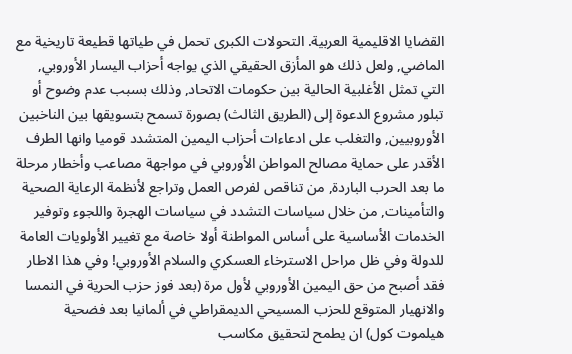القضايا الاقليمية العربية. التحولات الكبرى تحمل في طياتها قطيعة تاريخية مع الماضي, ولعل ذلك هو المأزق الحقيقي الذي يواجه أحزاب اليسار الأوروبي, التي تمثل الأغلبية الحالية بين حكومات الاتحاد, وذلك بسبب عدم وضوح أو تبلور مشروع الدعوة إلى (الطريق الثالث) بصورة تسمح بتسويقها بين الناخبين الأوروبيين, والتغلب على ادعاءات أحزاب اليمين المتشدد قوميا وانها الطرف الأقدر على حماية مصالح المواطن الأوروبي في مواجهة مصاعب وأخطار مرحلة ما بعد الحرب الباردة, من تناقص لفرص العمل وتراجع لأنظمة الرعاية الصحية والتأمينات, من خلال سياسات التشدد في سياسات الهجرة واللجوء وتوفير الخدمات الأساسية على أساس المواطنة أولا خاصة مع تغيير الأولويات العامة للدولة وفي ظل مراحل الاسترخاء العسكري والسلام الأوروبي! وفي هذا الاطار فقد أصبح من حق اليمين الأوروبي لأول مرة (بعد فوز حزب الحرية في النمسا والانهيار المتوقع للحزب المسيحي الديمقراطي في ألمانيا بعد فضحية هيلموت كول) ان يطمح لتحقيق مكاسب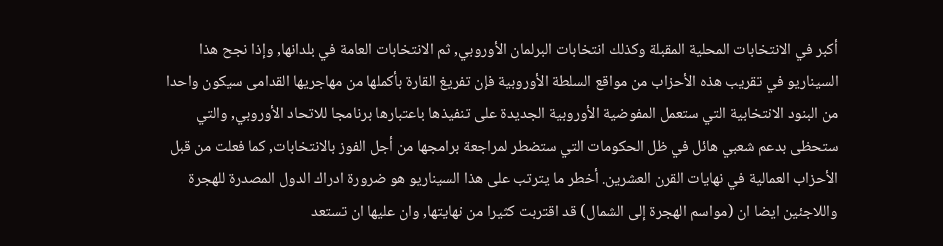أكبر في الانتخابات المحلية المقبلة وكذلك انتخابات البرلمان الأوروبي, ثم الانتخابات العامة في بلدانها, وإذا نجح هذا السيناريو في تقريب هذه الأحزاب من مواقع السلطة الأوروبية فإن تفريغ القارة بأكملها من مهاجريها القدامى سيكون واحدا من البنود الانتخابية التي ستعمل المفوضية الأوروبية الجديدة على تنفيذها باعتبارها برنامجا للاتحاد الأوروبي, والتي ستحظى بدعم شعبي هائل في ظل الحكومات التي ستضطر لمراجعة برامجها من أجل الفوز بالانتخابات, كما فعلت من قبل الأحزاب العمالية في نهايات القرن العشرين. أخطر ما يترتب على هذا السيناريو هو ضرورة ادراك الدول المصدرة للهجرة واللاجئين ايضا ان (مواسم الهجرة إلى الشمال) قد اقتربت كثيرا من نهايتها, وان عليها ان تستعد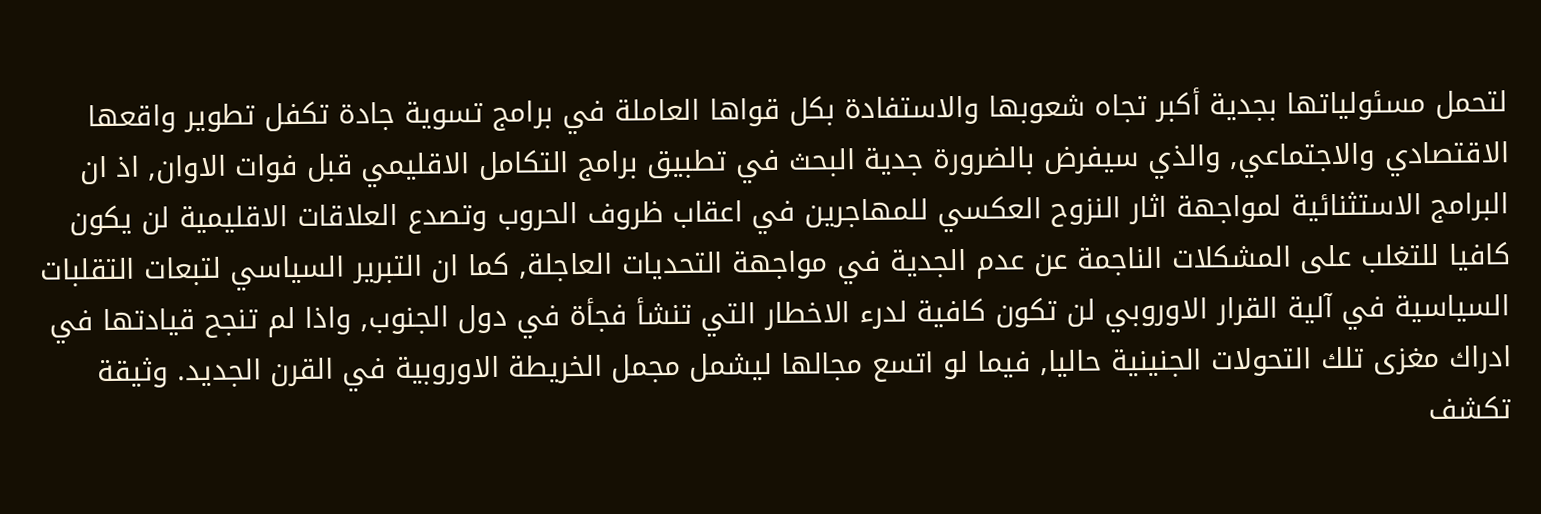لتحمل مسئولياتها بجدية أكبر تجاه شعوبها والاستفادة بكل قواها العاملة في برامج تسوية جادة تكفل تطوير واقعها الاقتصادي والاجتماعي, والذي سيفرض بالضرورة جدية البحث في تطبيق برامج التكامل الاقليمي قبل فوات الاوان, اذ ان البرامج الاستثنائية لمواجهة اثار النزوح العكسي للمهاجرين في اعقاب ظروف الحروب وتصدع العلاقات الاقليمية لن يكون كافيا للتغلب على المشكلات الناجمة عن عدم الجدية في مواجهة التحديات العاجلة, كما ان التبرير السياسي لتبعات التقلبات السياسية في آلية القرار الاوروبي لن تكون كافية لدرء الاخطار التي تنشأ فجأة في دول الجنوب, واذا لم تنجح قيادتها في ادراك مغزى تلك التحولات الجنينية حاليا, فيما لو اتسع مجالها ليشمل مجمل الخريطة الاوروبية في القرن الجديد. وثيقة تكشف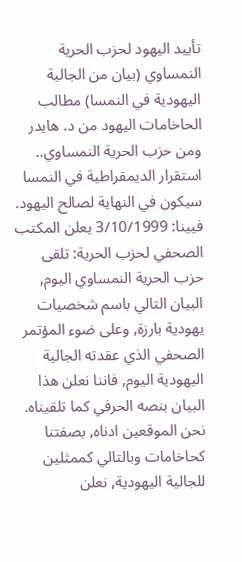تأييد اليهود لحزب الحرية النمساوي (بيان من الجالية اليهودية في النمسا) مطالب الحاخامات اليهود من د. هايدر ومن حزب الحرية النمساوي.. استقرار الديمقراطية في النمسا سيكون في النهاية لصالح اليهود. فيينا: 3/10/1999 يعلن المكتب الصحفي لحزب الحرية: تلقى حزب الحرية النمساوي اليوم, البيان التالي باسم شخصيات يهودية بارزة, وعلى ضوء المؤتمر الصحفي الذي عقدته الجالية اليهودية اليوم, فاننا نعلن هذا البيان بنصه الحرفي كما تلقيناه. نحن الموقعين ادناه, بصفتنا كحاخامات وبالتالي كممثلين للجالية اليهودية, نعلن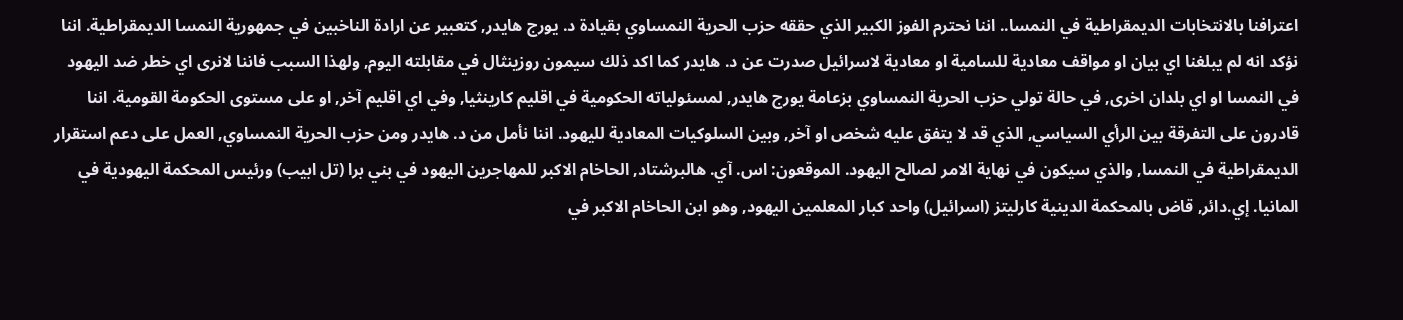اعترافنا بالانتخابات الديمقراطية في النمسا.. اننا نحترم الفوز الكبير الذي حققه حزب الحرية النمساوي بقيادة د. يورج هايدر, كتعبير عن ارادة الناخبين في جمهورية النمسا الديمقراطية. اننا نؤكد انه لم يبلغنا اي بيان او مواقف معادية للسامية او معادية لاسرائيل صدرت عن د. هايدر كما اكد ذلك سيمون روزينثال في مقابلته اليوم, ولهذا السبب فاننا لانرى اي خطر ضد اليهود في النمسا او اي بلدان اخرى, في حالة تولي حزب الحرية النمساوي بزعامة يورج هايدر, لمسئولياته الحكومية في اقليم كارينثيا, وفي اي اقليم آخر, او على مستوى الحكومة القومية. اننا قادرون على التفرقة بين الرأي السياسي, الذي قد لا يتفق عليه شخص او آخر, وبين السلوكيات المعادية لليهود. اننا نأمل من د. هايدر ومن حزب الحرية النمساوي, العمل على دعم استقرار الديمقراطية في النمسا, والذي سيكون في نهاية الامر لصالح اليهود. الموقعون: اس. آي. هالبرشتاد, الحاخام الاكبر للمهاجرين اليهود في بني برا (تل ابيب) ورئيس المحكمة اليهودية في المانيا. إي.دائر, قاض بالمحكمة الدينية كارليتز (اسرائيل) واحد كبار المعلمين اليهود, وهو ابن الحاخام الاكبر في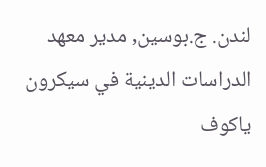لندن. ج.بوسين, مدير معهد الدراسات الدينية في سيكرون ياكوف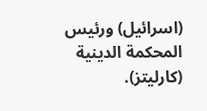(اسرائيل) ورئيس المحكمة الدينية (كارليتز).